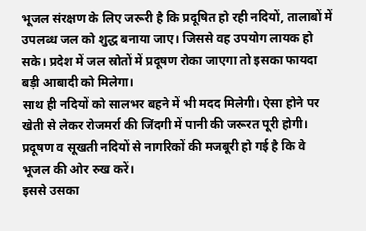भूजल संरक्षण के लिए जरूरी है कि प्रदूषित हो रही नदियों, तालाबों में उपलब्ध जल को शुद्ध बनाया जाए। जिससे वह उपयोग लायक हो सके। प्रदेश में जल स्रोतों में प्रदूषण रोका जाएगा तो इसका फायदा बड़ी आबादी को मिलेगा।
साथ ही नदियों को सालभर बहने में भी मदद मिलेगी। ऐसा होने पर खेती से लेकर रोजमर्रा की जिंदगी में पानी की जरूरत पूरी होगी। प्रदूषण व सूखती नदियों से नागरिकों की मजबूरी हो गई है कि वे भूजल की ओर रुख करें।
इससे उसका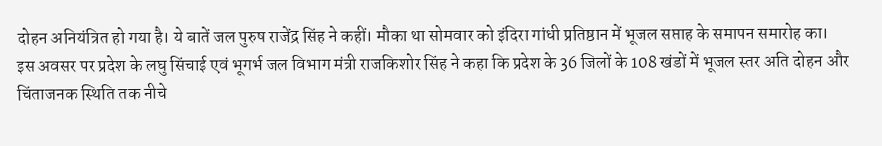दोहन अनियंत्रित हो गया है। ये बातें जल पुरुष राजेंद्र सिंह ने कहीं। मौका था सोमवार को इंदिरा गांधी प्रतिष्ठान में भूजल सप्ताह के समापन समारोह का।
इस अवसर पर प्रदेश के लघु सिंचाई एवं भूगर्भ जल विभाग मंत्री राजकिशोर सिंह ने कहा कि प्रदेश के 36 जिलों के 108 खंडों में भूजल स्तर अति दोहन और चिंताजनक स्थिति तक नीचे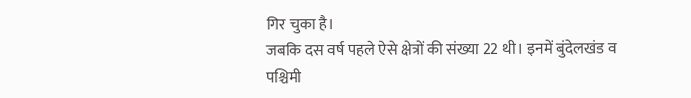गिर चुका है।
जबकि दस वर्ष पहले ऐसे क्षेत्रों की संख्या 22 थी। इनमें बुंदेलखंड व पश्चिमी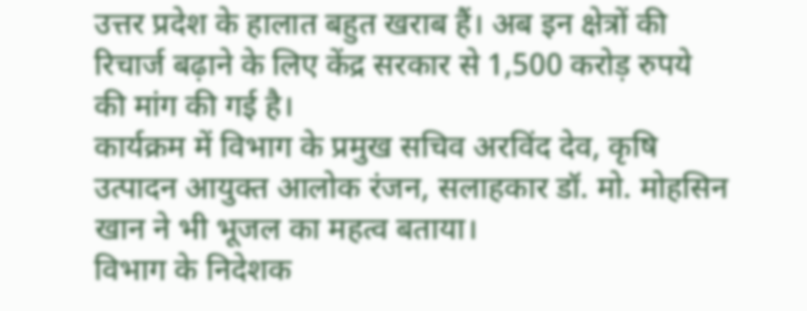उत्तर प्रदेश के हालात बहुत खराब हैं। अब इन क्षेत्रों की रिचार्ज बढ़ाने के लिए केंद्र सरकार से 1,500 करोड़ रुपये की मांग की गई है।
कार्यक्रम में विभाग के प्रमुख सचिव अरविंद देव, कृषि उत्पादन आयुक्त आलोक रंजन, सलाहकार डॉ. मो. मोहसिन खान ने भी भूजल का महत्व बताया।
विभाग के निदेशक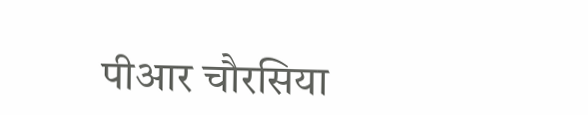पीआर चौरसिया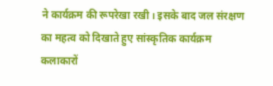ने कार्यक्रम की रूपरेखा रखी। इसके बाद जल संरक्षण का महत्व को दिखाते हुए सांस्कृतिक कार्यक्रम कलाकारों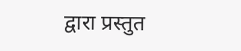द्वारा प्रस्तुत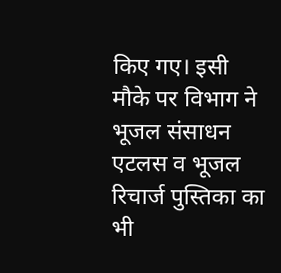किए गए। इसी मौके पर विभाग ने भूजल संसाधन एटलस व भूजल रिचार्ज पुस्तिका का भी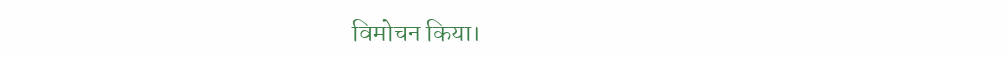विमोचन किया।